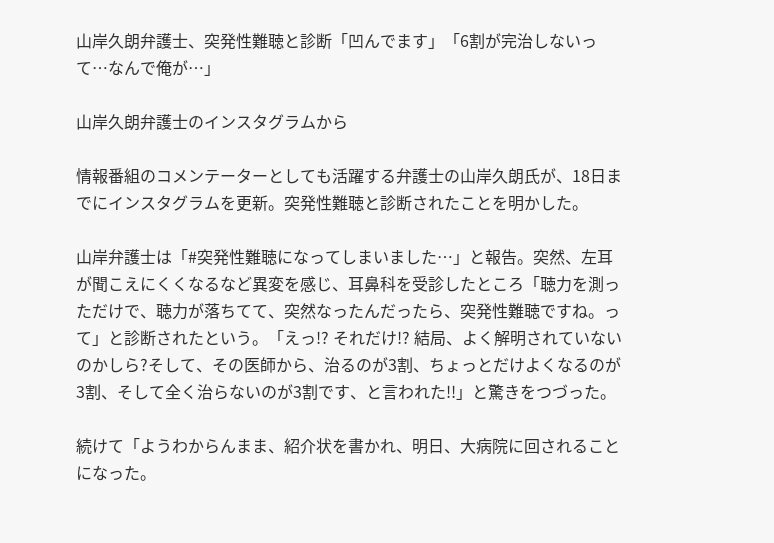山岸久朗弁護士、突発性難聴と診断「凹んでます」「6割が完治しないって…なんで俺が…」

山岸久朗弁護士のインスタグラムから

情報番組のコメンテーターとしても活躍する弁護士の山岸久朗氏が、18日までにインスタグラムを更新。突発性難聴と診断されたことを明かした。

山岸弁護士は「#突発性難聴になってしまいました…」と報告。突然、左耳が聞こえにくくなるなど異変を感じ、耳鼻科を受診したところ「聴力を測っただけで、聴力が落ちてて、突然なったんだったら、突発性難聴ですね。って」と診断されたという。「えっ!? それだけ!? 結局、よく解明されていないのかしら?そして、その医師から、治るのが3割、ちょっとだけよくなるのが3割、そして全く治らないのが3割です、と言われた!!」と驚きをつづった。

続けて「ようわからんまま、紹介状を書かれ、明日、大病院に回されることになった。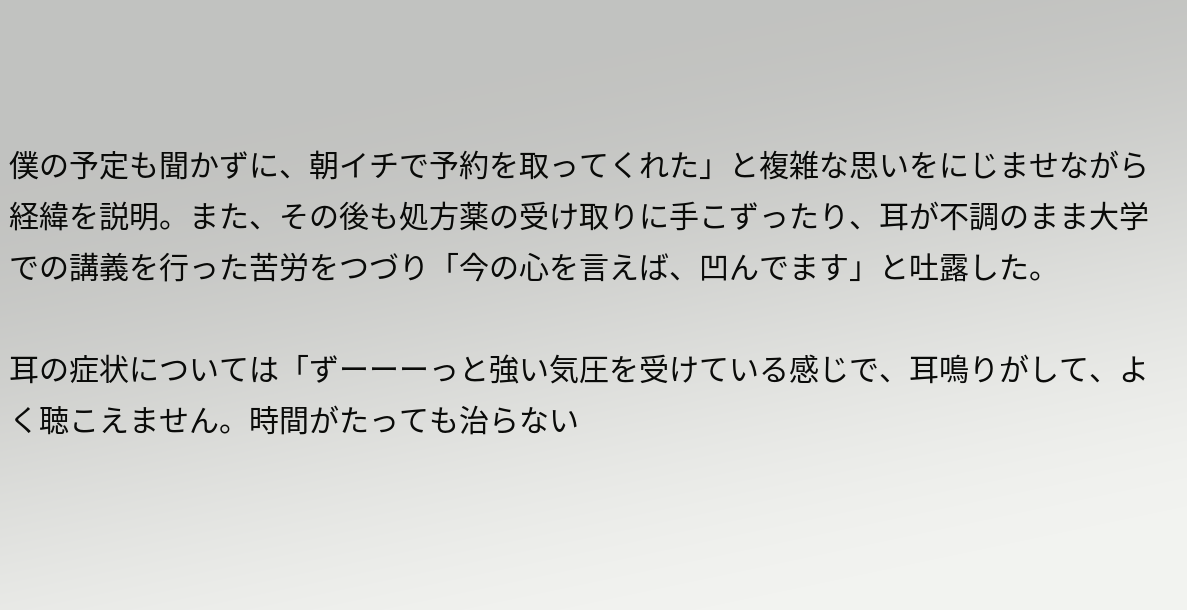僕の予定も聞かずに、朝イチで予約を取ってくれた」と複雑な思いをにじませながら経緯を説明。また、その後も処方薬の受け取りに手こずったり、耳が不調のまま大学での講義を行った苦労をつづり「今の心を言えば、凹んでます」と吐露した。

耳の症状については「ずーーーっと強い気圧を受けている感じで、耳鳴りがして、よく聴こえません。時間がたっても治らない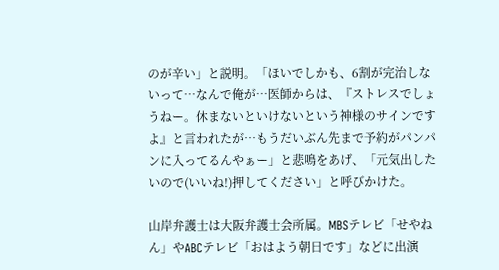のが辛い」と説明。「ほいでしかも、6割が完治しないって…なんで俺が…医師からは、『ストレスでしょうねー。休まないといけないという神様のサインですよ』と言われたが…もうだいぶん先まで予約がパンパンに入ってるんやぁー」と悲鳴をあげ、「元気出したいので(いいね!)押してください」と呼びかけた。

山岸弁護士は大阪弁護士会所属。MBSテレビ「せやねん」やABCテレビ「おはよう朝日です」などに出演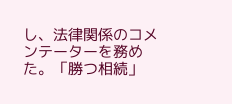し、法律関係のコメンテーターを務めた。「勝つ相続」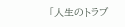「人生のトラブ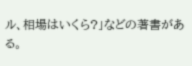ル、相場はいくら?」などの著書がある。